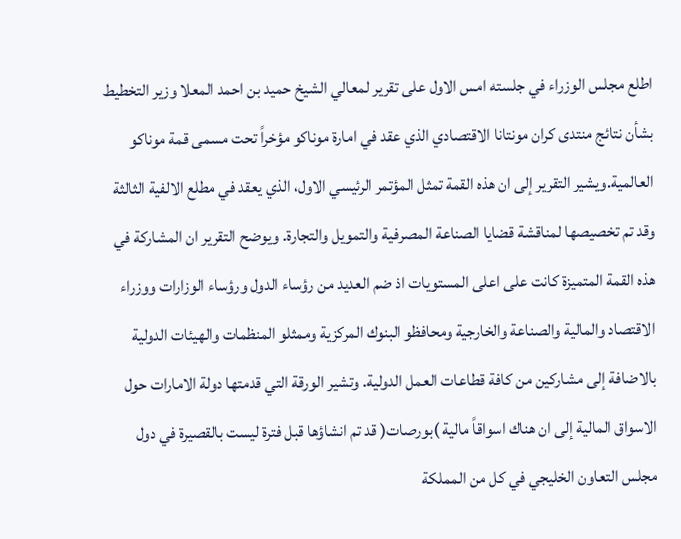اطلع مجلس الوزراء في جلسته امس الاول على تقرير لمعالي الشيخ حميد بن احمد المعلا وزير التخطيط بشأن نتائج منتدى كران مونتانا الاقتصادي الذي عقد في امارة موناكو مؤخراً تحت مسمى قمة موناكو العالمية.ويشير التقرير إلى ان هذه القمة تمثل المؤتمر الرئيسي الاول، الذي يعقد في مطلع الالفية الثالثة وقد تم تخصيصها لمناقشة قضايا الصناعة المصرفية والتمويل والتجارة. ويوضح التقرير ان المشاركة في هذه القمة المتميزة كانت على اعلى المستويات اذ ضم العديد من رؤساء الدول ورؤساء الوزارات ووزراء الاقتصاد والمالية والصناعة والخارجية ومحافظو البنوك المركزية وممثلو المنظمات والهيئات الدولية بالاضافة إلى مشاركين من كافة قطاعات العمل الدولية. وتشير الورقة التي قدمتها دولة الامارات حول الاسواق المالية إلى ان هناك اسواقاً مالية )بورصات( قد تم انشاؤها قبل فترة ليست بالقصيرة في دول مجلس التعاون الخليجي في كل من المملكة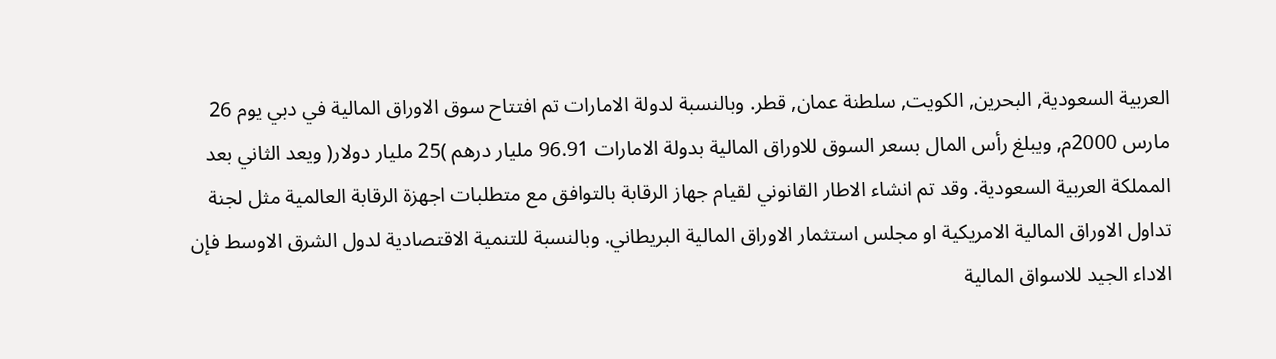العربية السعودية, البحرين, الكويت, سلطنة عمان, قطر. وبالنسبة لدولة الامارات تم افتتاح سوق الاوراق المالية في دبي يوم 26 مارس 2000م, ويبلغ رأس المال بسعر السوق للاوراق المالية بدولة الامارات 96.91 مليار درهم )25 مليار دولار( ويعد الثاني بعد المملكة العربية السعودية. وقد تم انشاء الاطار القانوني لقيام جهاز الرقابة بالتوافق مع متطلبات اجهزة الرقابة العالمية مثل لجنة تداول الاوراق المالية الامريكية او مجلس استثمار الاوراق المالية البريطاني. وبالنسبة للتنمية الاقتصادية لدول الشرق الاوسط فإن الاداء الجيد للاسواق المالية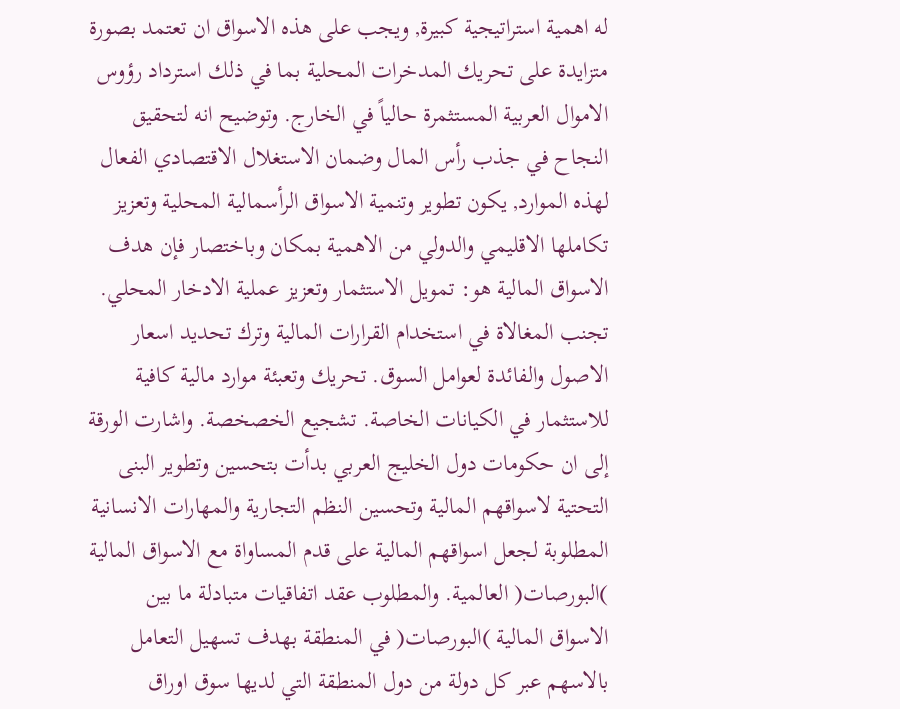له اهمية استراتيجية كبيرة, ويجب على هذه الاسواق ان تعتمد بصورة متزايدة على تحريك المدخرات المحلية بما في ذلك استرداد رؤوس الاموال العربية المستثمرة حالياً في الخارج. وتوضيح انه لتحقيق النجاح في جذب رأس المال وضمان الاستغلال الاقتصادي الفعال لهذه الموارد, يكون تطوير وتنمية الاسواق الرأسمالية المحلية وتعزيز تكاملها الاقليمي والدولي من الاهمية بمكان وباختصار فإن هدف الاسواق المالية هو: تمويل الاستثمار وتعزيز عملية الادخار المحلي. تجنب المغالاة في استخدام القرارات المالية وترك تحديد اسعار الاصول والفائدة لعوامل السوق. تحريك وتعبئة موارد مالية كافية للاستثمار في الكيانات الخاصة. تشجيع الخصخصة. واشارت الورقة إلى ان حكومات دول الخليج العربي بدأت بتحسين وتطوير البنى التحتية لاسواقهم المالية وتحسين النظم التجارية والمهارات الانسانية المطلوبة لجعل اسواقهم المالية على قدم المساواة مع الاسواق المالية )البورصات( العالمية. والمطلوب عقد اتفاقيات متبادلة ما بين الاسواق المالية )البورصات( في المنطقة بهدف تسهيل التعامل بالاسهم عبر كل دولة من دول المنطقة التي لديها سوق اوراق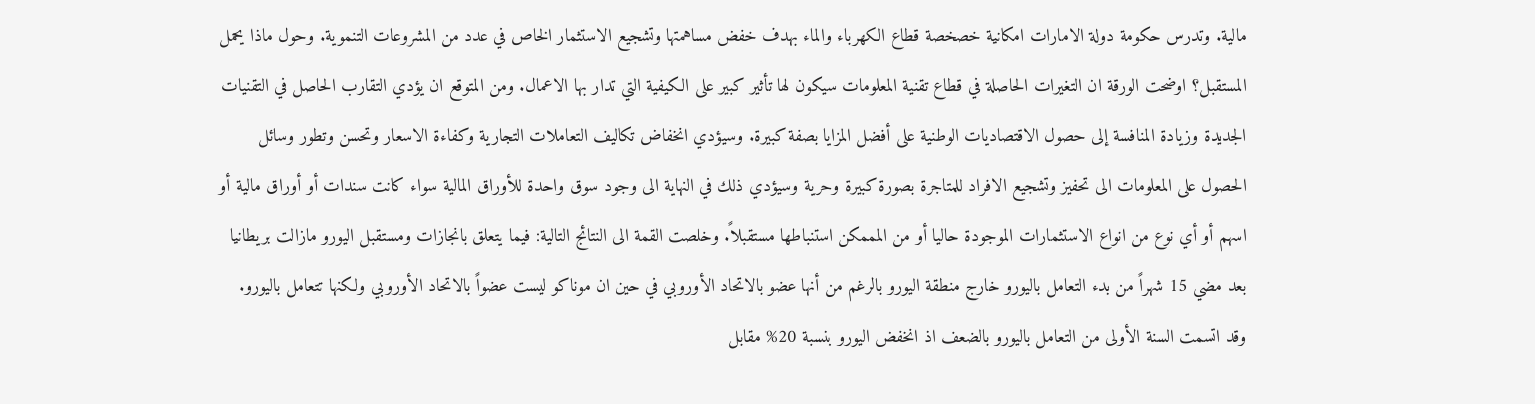مالية. وتدرس حكومة دولة الامارات امكانية خصخصة قطاع الكهرباء والماء بهدف خفض مساهمتها وتشجيع الاستثمار الخاص في عدد من المشروعات التنموية. وحول ماذا يحمل المستقبل؟ اوضحت الورقة ان التغيرات الحاصلة في قطاع تقنية المعلومات سيكون لها تأثير كبير على الكيفية التي تدار بها الاعمال. ومن المتوقع ان يؤدي التقارب الحاصل في التقنيات الجديدة وزيادة المنافسة إلى حصول الاقتصاديات الوطنية على أفضل المزايا بصفة كبيرة. وسيؤدي انخفاض تكاليف التعاملات التجارية وكفاءة الاسعار وتحسن وتطور وسائل الحصول على المعلومات الى تحفيز وتشجيع الافراد للمتاجرة بصورة كبيرة وحرية وسيؤدي ذلك في النهاية الى وجود سوق واحدة للأوراق المالية سواء كانت سندات أو أوراق مالية أو اسهم أو أي نوع من انواع الاستثمارات الموجودة حاليا أو من المممكن استنباطها مستقبلاً. وخلصت القمة الى النتائج التالية: فيما يتعلق بانجازات ومستقبل اليورو مازالت بريطانيا بعد مضي 15 شهراً من بدء التعامل باليورو خارج منطقة اليورو بالرغم من أنها عضو بالاتحاد الأوروبي في حين ان موناكو ليست عضواً بالاتحاد الأوروبي ولكنها تتعامل باليورو. وقد اتسمت السنة الأولى من التعامل باليورو بالضعف اذ انخفض اليورو بنسبة 20% مقابل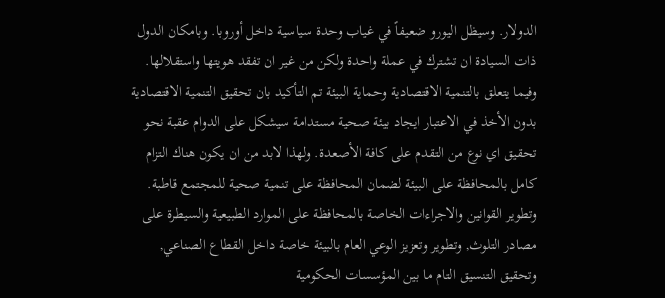الدولار. وسيظل اليورو ضعيفاً في غياب وحدة سياسية داخل أوروبا. وبامكان الدول ذات السيادة ان تشترك في عملة واحدة ولكن من غير ان تفقد هويتها واستقلالها. وفيما يتعلق بالتنمية الاقتصادية وحماية البيئة تم التأكيد بان تحقيق التنمية الاقتصادية بدون الأخذ في الاعتبار ايجاد بيئة صحية مستدامة سيشكل على الدوام عقبة نحو تحقيق اي نوع من التقدم على كافة الأصعدة. ولهذا لابد من ان يكون هناك التزام كامل بالمحافظة على البيئة لضمان المحافظة على تنمية صحية للمجتمع قاطبة. وتطوير القوانين والاجراءات الخاصة بالمحافظة على الموارد الطبيعية والسيطرة على مصادر التلوث, وتطوير وتعزيز الوعي العام بالبيئة خاصة داخل القطاع الصناعي, وتحقيق التنسيق التام ما بين المؤسسات الحكومية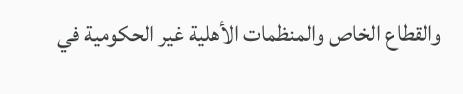والقطاع الخاص والمنظمات الأهلية غير الحكومية في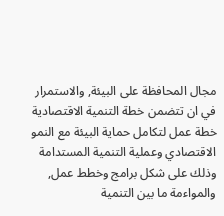مجال المحافظة على البيئة, والاستمرار في ان تتضمن خطة التنمية الاقتصادية خطة عمل لتكامل حماية البيئة مع النمو الاقتصادي وعملية التنمية المستدامة وذلك على شكل برامج وخطط عمل, والمواءمة ما بين التنمية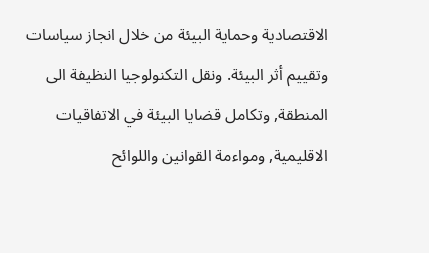الاقتصادية وحماية البيئة من خلال انجاز سياسات وتقييم أثر البيئة. ونقل التكنولوجيا النظيفة الى المنطقة, وتكامل قضايا البيئة في الاتفاقيات الاقليمية, ومواءمة القوانين واللوائح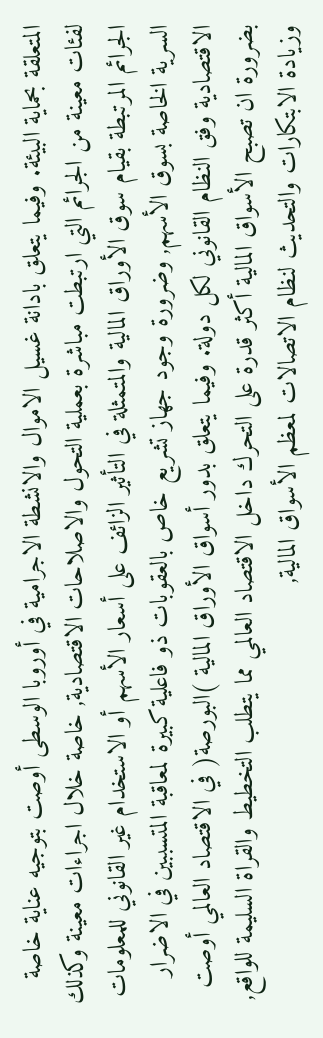المتعلقة بحماية البيئة. وفيما يتعلق بادانة غسيل الاموال والانشطة الاجرامية في أوروبا الوسطى أوصت بتوجيه عناية خاصة لفئات معينة من الجرائم التي ارتبطت مباشرة بعملية التحول والاصلاحات الاقتصادية, خاصة خلال اجراءات معينة وكذلك الجرائم المرتبطة بقيام سوق الأوراق المالية والمتمثلة في التأثير الزائف على أسعار الأسهم أو الاستخدام غير القانوني للمعلومات السرية الخاصة بسوق الأسهم, وضرورة وجود جهاز تشريع خاص بالعقوبات ذو فاعلية كبيرة لمعاقبة المتسببين في الاضرار الاقتصادية وفق النظام القانوني لكل دولة. وفيما يتعلق بدور أسواق الأوراق المالية )البورصة( في الاقتصاد العالمي أوصت بضرورة ان تصبح الأسواق المالية أكثر قدرة على التحرك داخل الاقتصاد العالمي مما يتطلب التخطيط والقراة السليمة للواقع, وزيادة الابتكارات والتحديث لنظام الاتصالات لمعظم الأسواق المالية,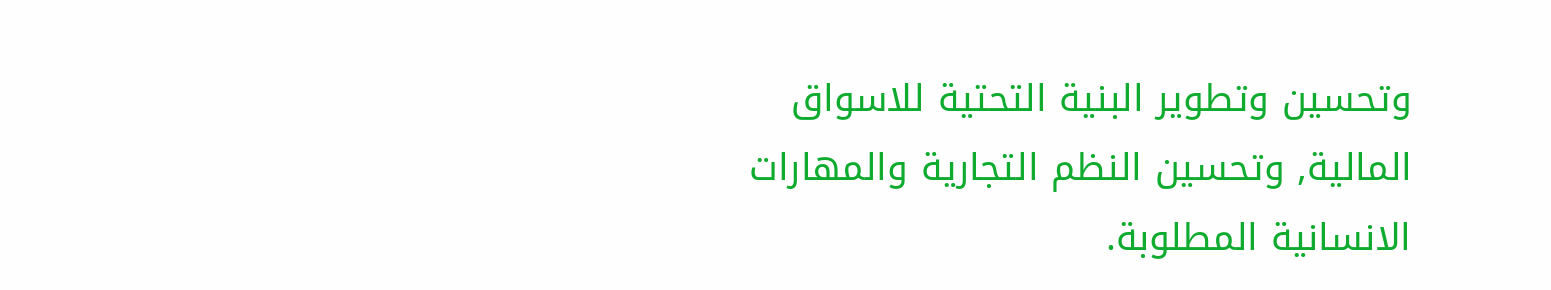وتحسين وتطوير البنية التحتية للاسواق المالية, وتحسين النظم التجارية والمهارات الانسانية المطلوبة.